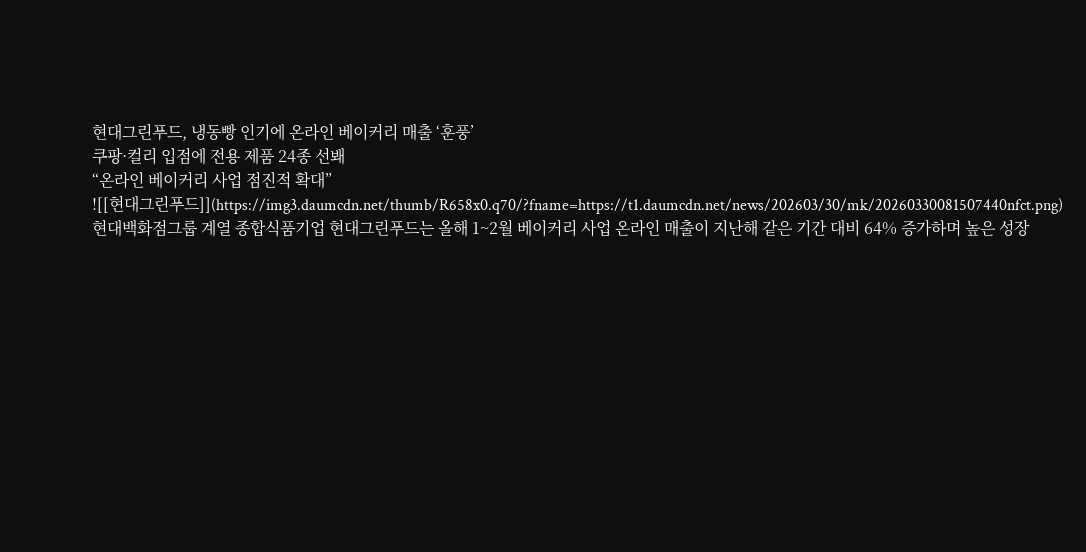현대그린푸드, 냉동빵 인기에 온라인 베이커리 매출 ‘훈풍’
쿠팡·컬리 입점에 전용 제품 24종 선봬
“온라인 베이커리 사업 점진적 확대”
![[현대그린푸드]](https://img3.daumcdn.net/thumb/R658x0.q70/?fname=https://t1.daumcdn.net/news/202603/30/mk/20260330081507440nfct.png)
현대백화점그룹 계열 종합식품기업 현대그린푸드는 올해 1~2월 베이커리 사업 온라인 매출이 지난해 같은 기간 대비 64% 증가하며 높은 성장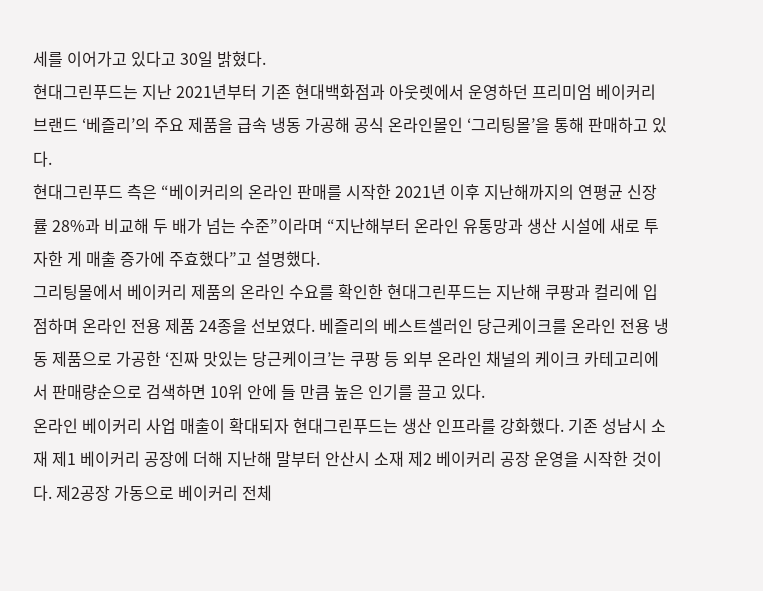세를 이어가고 있다고 30일 밝혔다.
현대그린푸드는 지난 2021년부터 기존 현대백화점과 아웃렛에서 운영하던 프리미엄 베이커리 브랜드 ‘베즐리’의 주요 제품을 급속 냉동 가공해 공식 온라인몰인 ‘그리팅몰’을 통해 판매하고 있다.
현대그린푸드 측은 “베이커리의 온라인 판매를 시작한 2021년 이후 지난해까지의 연평균 신장률 28%과 비교해 두 배가 넘는 수준”이라며 “지난해부터 온라인 유통망과 생산 시설에 새로 투자한 게 매출 증가에 주효했다”고 설명했다.
그리팅몰에서 베이커리 제품의 온라인 수요를 확인한 현대그린푸드는 지난해 쿠팡과 컬리에 입점하며 온라인 전용 제품 24종을 선보였다. 베즐리의 베스트셀러인 당근케이크를 온라인 전용 냉동 제품으로 가공한 ‘진짜 맛있는 당근케이크’는 쿠팡 등 외부 온라인 채널의 케이크 카테고리에서 판매량순으로 검색하면 10위 안에 들 만큼 높은 인기를 끌고 있다.
온라인 베이커리 사업 매출이 확대되자 현대그린푸드는 생산 인프라를 강화했다. 기존 성남시 소재 제1 베이커리 공장에 더해 지난해 말부터 안산시 소재 제2 베이커리 공장 운영을 시작한 것이다. 제2공장 가동으로 베이커리 전체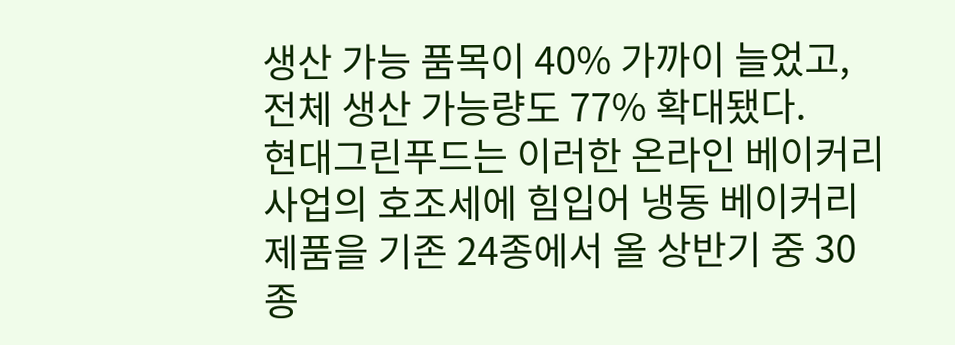생산 가능 품목이 40% 가까이 늘었고, 전체 생산 가능량도 77% 확대됐다.
현대그린푸드는 이러한 온라인 베이커리 사업의 호조세에 힘입어 냉동 베이커리 제품을 기존 24종에서 올 상반기 중 30종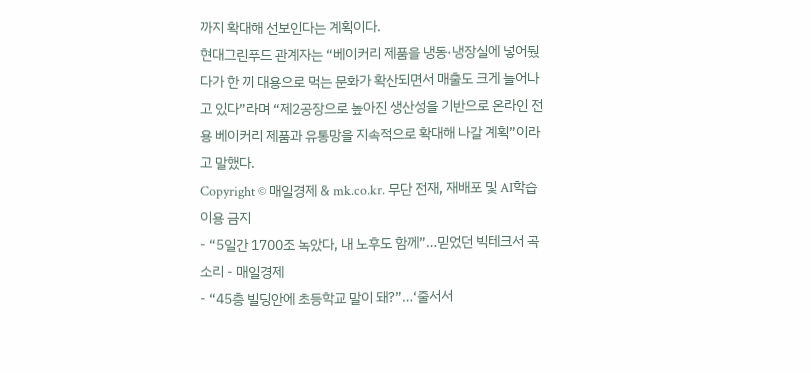까지 확대해 선보인다는 계획이다.
현대그린푸드 관계자는 “베이커리 제품을 냉동·냉장실에 넣어뒀다가 한 끼 대용으로 먹는 문화가 확산되면서 매출도 크게 늘어나고 있다”라며 “제2공장으로 높아진 생산성을 기반으로 온라인 전용 베이커리 제품과 유통망을 지속적으로 확대해 나갈 계획”이라고 말했다.
Copyright © 매일경제 & mk.co.kr. 무단 전재, 재배포 및 AI학습 이용 금지
- “5일간 1700조 녹았다, 내 노후도 함께”…믿었던 빅테크서 곡소리 - 매일경제
- “45층 빌딩안에 초등학교 말이 돼?”…‘줄서서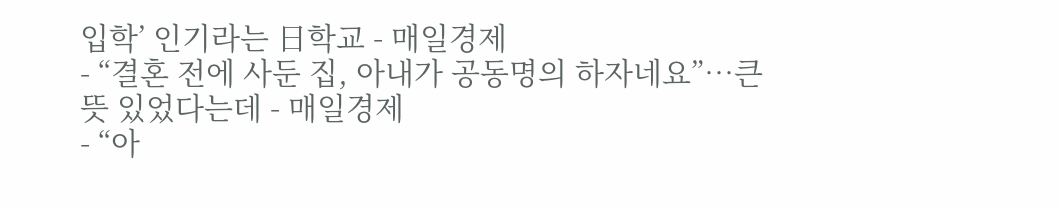입학’ 인기라는 日학교 - 매일경제
- “결혼 전에 사둔 집, 아내가 공동명의 하자네요”…큰 뜻 있었다는데 - 매일경제
- “아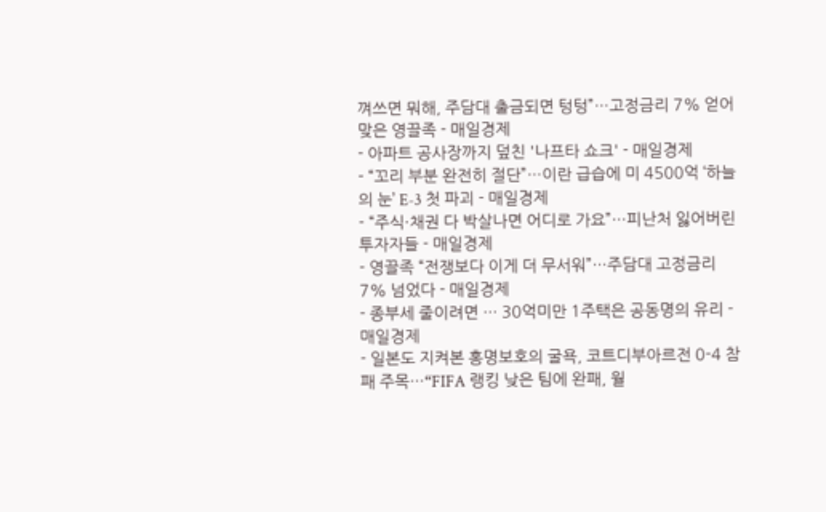껴쓰면 뭐해, 주담대 출금되면 텅텅”…고정금리 7% 얻어맞은 영끌족 - 매일경제
- 아파트 공사장까지 덮친 '나프타 쇼크' - 매일경제
- “꼬리 부분 완전히 절단”…이란 급습에 미 4500억 ‘하늘의 눈’ E-3 첫 파괴 - 매일경제
- “주식·채권 다 박살나면 어디로 가요”…피난처 잃어버린 투자자들 - 매일경제
- 영끌족 “전쟁보다 이게 더 무서워”…주담대 고정금리 7% 넘었다 - 매일경제
- 종부세 줄이려면 … 30억미만 1주택은 공동명의 유리 - 매일경제
- 일본도 지켜본 홍명보호의 굴욕, 코트디부아르전 0-4 참패 주목…“FIFA 랭킹 낮은 팀에 완패, 월